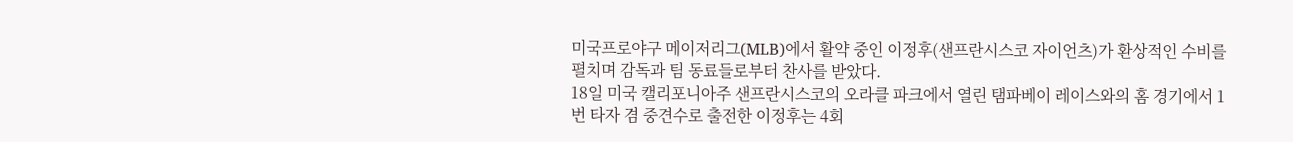미국프로야구 메이저리그(MLB)에서 활약 중인 이정후(샌프란시스코 자이언츠)가 환상적인 수비를 펼치며 감독과 팀 동료들로부터 찬사를 받았다.
18일 미국 캘리포니아주 샌프란시스코의 오라클 파크에서 열린 탬파베이 레이스와의 홈 경기에서 1번 타자 겸 중견수로 출전한 이정후는 4회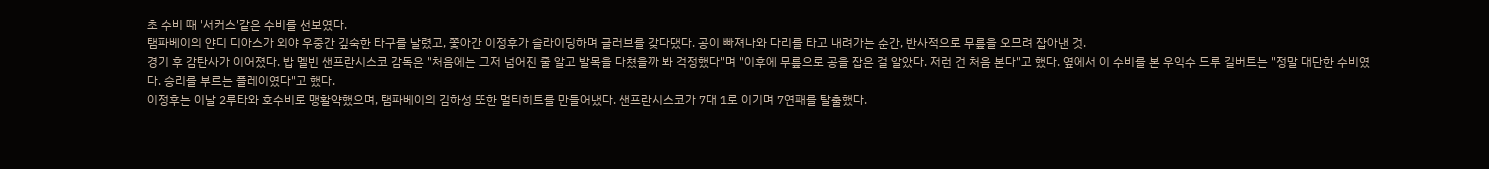초 수비 때 '서커스'같은 수비를 선보였다.
탬파베이의 얀디 디아스가 외야 우중간 깊숙한 타구를 날렸고, 쫓아간 이정후가 슬라이딩하며 글러브를 갖다댔다. 공이 빠져나와 다리를 타고 내려가는 순간, 반사적으로 무릎을 오므려 잡아낸 것.
경기 후 감탄사가 이어졌다. 밥 멜빈 샌프란시스코 감독은 "처음에는 그저 넘어진 줄 알고 발목을 다쳤을까 봐 걱정했다"며 "이후에 무릎으로 공을 잡은 걸 알았다. 저런 건 처음 본다"고 했다. 옆에서 이 수비를 본 우익수 드루 길버트는 "정말 대단한 수비였다. 승리를 부르는 플레이였다"고 했다.
이정후는 이날 2루타와 호수비로 맹활약했으며, 탬파베이의 김하성 또한 멀티히트를 만들어냈다. 샌프란시스코가 7대 1로 이기며 7연패를 탈출했다.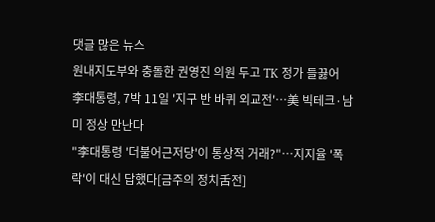댓글 많은 뉴스
원내지도부와 충돌한 권영진 의원 두고 TK 정가 들끓어
李대통령, 7박 11일 '지구 반 바퀴 외교전'…美 빅테크·남미 정상 만난다
"李대통령 '더불어근저당'이 통상적 거래?"…지지율 '폭락'이 대신 답했다[금주의 정치舌전]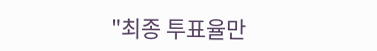"최종 투표율만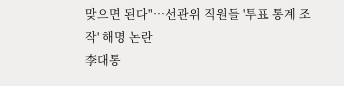맞으면 된다"…선관위 직원들 '투표 통계 조작' 해명 논란
李대통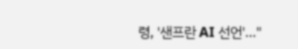령, '샌프란 AI 선언'…"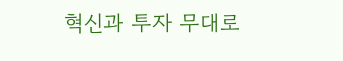혁신과 투자 무대로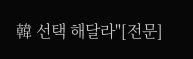韓 선택 해달라"[전문]